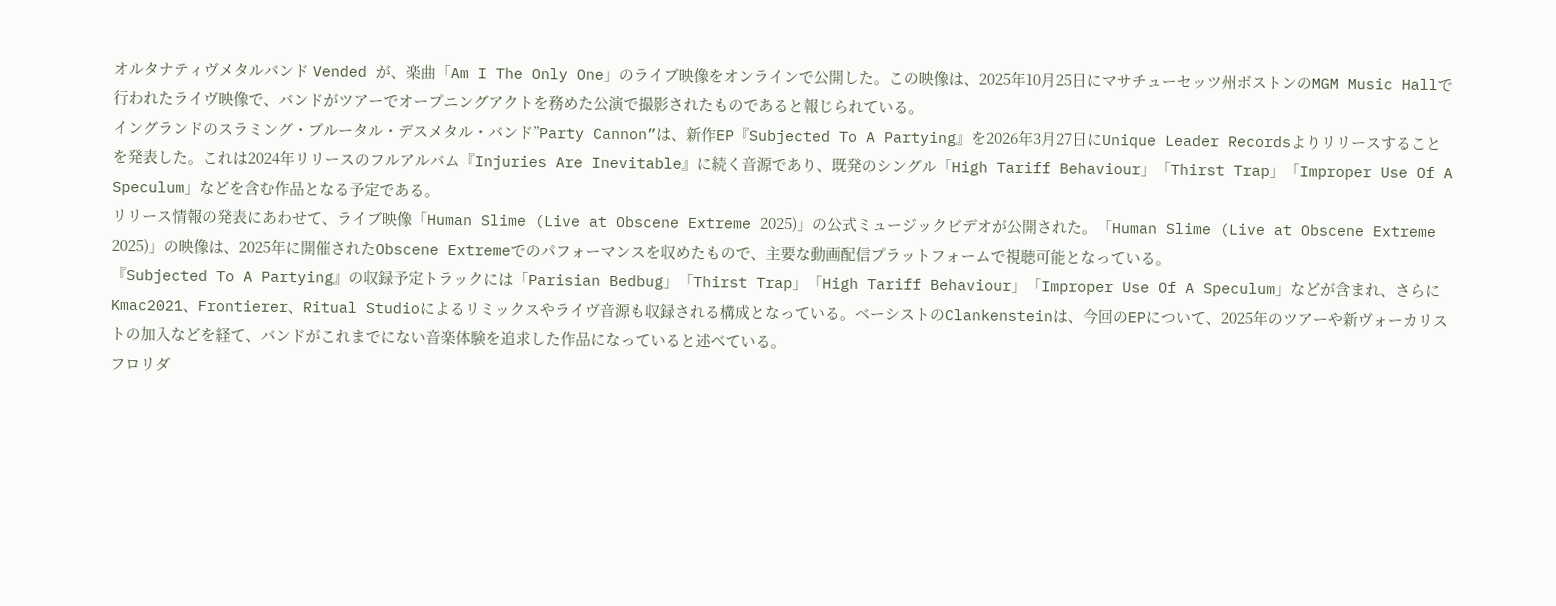オルタナティヴメタルバンド Vended が、楽曲「Am I The Only One」のライブ映像をオンラインで公開した。この映像は、2025年10月25日にマサチューセッツ州ボストンのMGM Music Hallで行われたライヴ映像で、バンドがツアーでオープニングアクトを務めた公演で撮影されたものであると報じられている。
イングランドのスラミング・ブルータル・デスメタル・バンド”Party Cannon”は、新作EP『Subjected To A Partying』を2026年3月27日にUnique Leader Recordsよりリリースすることを発表した。これは2024年リリースのフルアルバム『Injuries Are Inevitable』に続く音源であり、既発のシングル「High Tariff Behaviour」「Thirst Trap」「Improper Use Of A Speculum」などを含む作品となる予定である。
リリース情報の発表にあわせて、ライブ映像「Human Slime (Live at Obscene Extreme 2025)」の公式ミュージックビデオが公開された。「Human Slime (Live at Obscene Extreme 2025)」の映像は、2025年に開催されたObscene Extremeでのパフォーマンスを収めたもので、主要な動画配信プラットフォームで視聴可能となっている。
『Subjected To A Partying』の収録予定トラックには「Parisian Bedbug」「Thirst Trap」「High Tariff Behaviour」「Improper Use Of A Speculum」などが含まれ、さらにKmac2021、Frontierer、Ritual Studioによるリミックスやライヴ音源も収録される構成となっている。ベーシストのClankensteinは、今回のEPについて、2025年のツアーや新ヴォーカリストの加入などを経て、バンドがこれまでにない音楽体験を追求した作品になっていると述べている。
フロリダ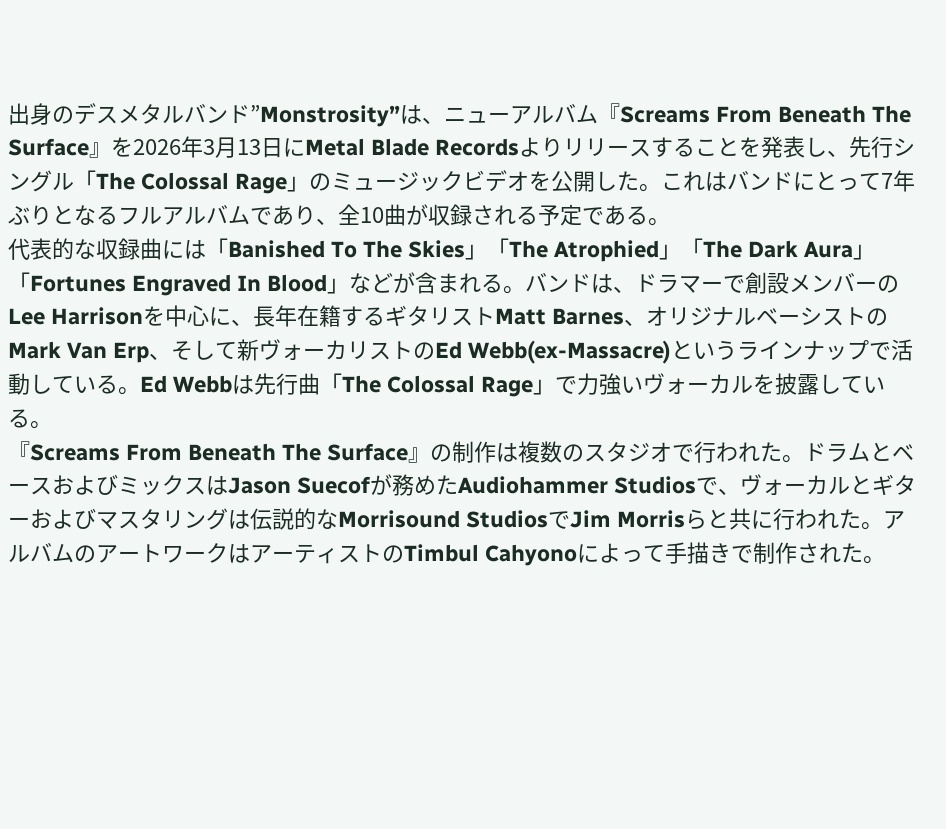出身のデスメタルバンド”Monstrosity”は、ニューアルバム『Screams From Beneath The Surface』を2026年3月13日にMetal Blade Recordsよりリリースすることを発表し、先行シングル「The Colossal Rage」のミュージックビデオを公開した。これはバンドにとって7年ぶりとなるフルアルバムであり、全10曲が収録される予定である。
代表的な収録曲には「Banished To The Skies」「The Atrophied」「The Dark Aura」「Fortunes Engraved In Blood」などが含まれる。バンドは、ドラマーで創設メンバーのLee Harrisonを中心に、長年在籍するギタリストMatt Barnes、オリジナルベーシストのMark Van Erp、そして新ヴォーカリストのEd Webb(ex-Massacre)というラインナップで活動している。Ed Webbは先行曲「The Colossal Rage」で力強いヴォーカルを披露している。
『Screams From Beneath The Surface』の制作は複数のスタジオで行われた。ドラムとベースおよびミックスはJason Suecofが務めたAudiohammer Studiosで、ヴォーカルとギターおよびマスタリングは伝説的なMorrisound StudiosでJim Morrisらと共に行われた。アルバムのアートワークはアーティストのTimbul Cahyonoによって手描きで制作された。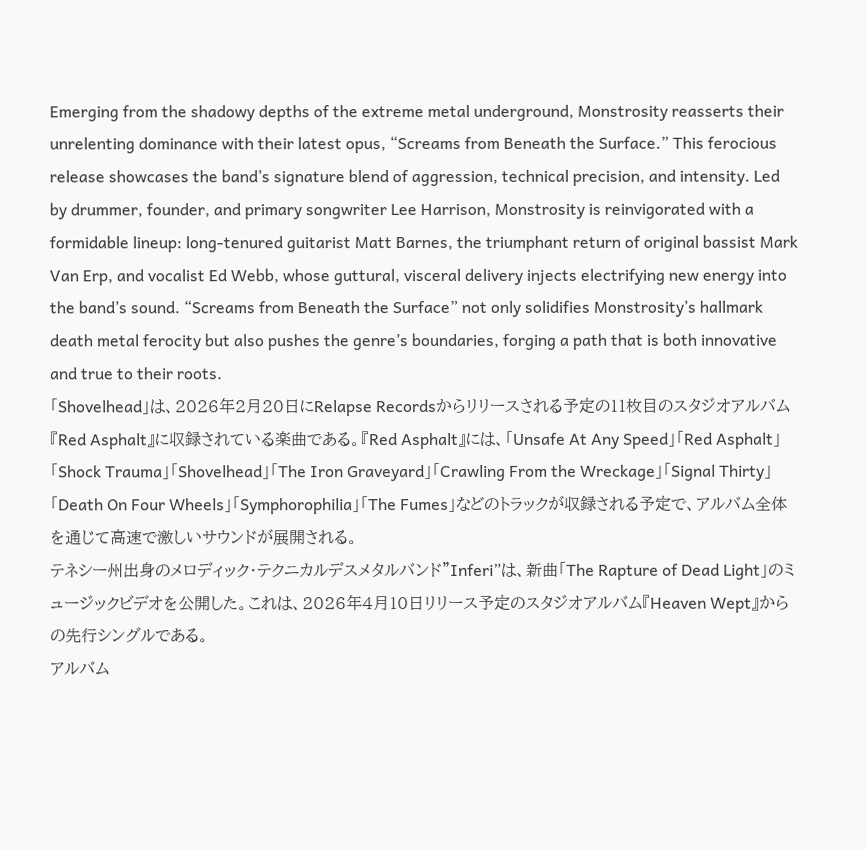Emerging from the shadowy depths of the extreme metal underground, Monstrosity reasserts their unrelenting dominance with their latest opus, “Screams from Beneath the Surface.” This ferocious release showcases the band’s signature blend of aggression, technical precision, and intensity. Led by drummer, founder, and primary songwriter Lee Harrison, Monstrosity is reinvigorated with a formidable lineup: long-tenured guitarist Matt Barnes, the triumphant return of original bassist Mark Van Erp, and vocalist Ed Webb, whose guttural, visceral delivery injects electrifying new energy into the band’s sound. “Screams from Beneath the Surface” not only solidifies Monstrosity’s hallmark death metal ferocity but also pushes the genre’s boundaries, forging a path that is both innovative and true to their roots.
「Shovelhead」は、2026年2月20日にRelapse Recordsからリリースされる予定の11枚目のスタジオアルバム『Red Asphalt』に収録されている楽曲である。『Red Asphalt』には、「Unsafe At Any Speed」「Red Asphalt」「Shock Trauma」「Shovelhead」「The Iron Graveyard」「Crawling From the Wreckage」「Signal Thirty」「Death On Four Wheels」「Symphorophilia」「The Fumes」などのトラックが収録される予定で、アルバム全体を通じて高速で激しいサウンドが展開される。
テネシー州出身のメロディック・テクニカルデスメタルバンド”Inferi”は、新曲「The Rapture of Dead Light」のミュージックビデオを公開した。これは、2026年4月10日リリース予定のスタジオアルバム『Heaven Wept』からの先行シングルである。
アルバム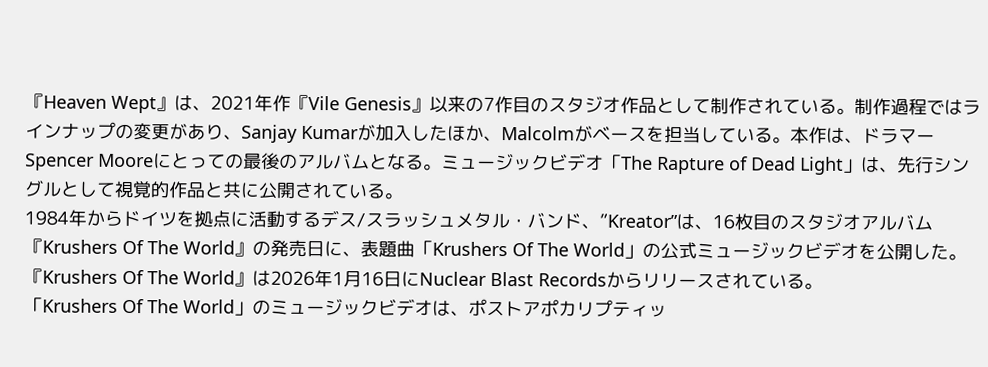『Heaven Wept』は、2021年作『Vile Genesis』以来の7作目のスタジオ作品として制作されている。制作過程ではラインナップの変更があり、Sanjay Kumarが加入したほか、Malcolmがベースを担当している。本作は、ドラマーSpencer Mooreにとっての最後のアルバムとなる。ミュージックビデオ「The Rapture of Dead Light」は、先行シングルとして視覚的作品と共に公開されている。
1984年からドイツを拠点に活動するデス/スラッシュメタル・バンド、”Kreator”は、16枚目のスタジオアルバム『Krushers Of The World』の発売日に、表題曲「Krushers Of The World」の公式ミュージックビデオを公開した。『Krushers Of The World』は2026年1月16日にNuclear Blast Recordsからリリースされている。
「Krushers Of The World」のミュージックビデオは、ポストアポカリプティッ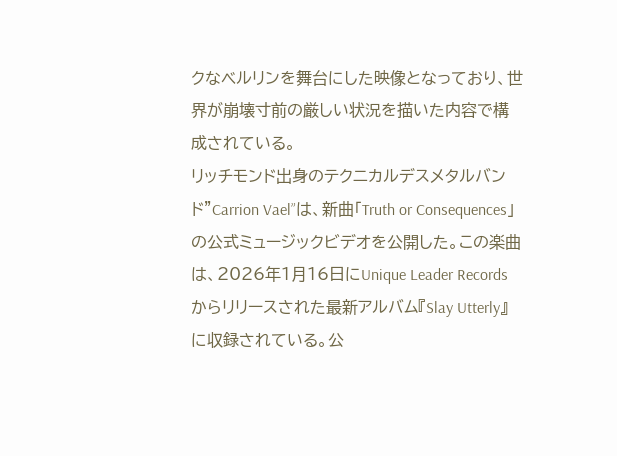クなベルリンを舞台にした映像となっており、世界が崩壊寸前の厳しい状況を描いた内容で構成されている。
リッチモンド出身のテクニカルデスメタルバンド”Carrion Vael”は、新曲「Truth or Consequences」の公式ミュージックビデオを公開した。この楽曲は、2026年1月16日にUnique Leader Recordsからリリースされた最新アルバム『Slay Utterly』に収録されている。公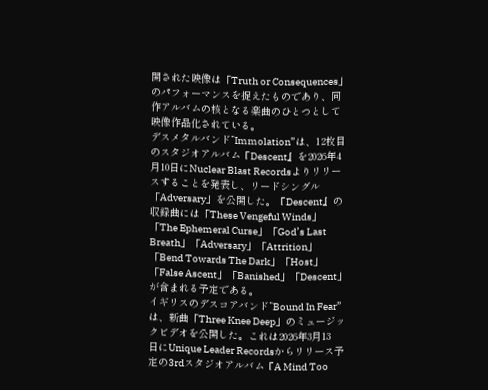開された映像は「Truth or Consequences」のパフォーマンスを捉えたものであり、同作アルバムの核となる楽曲のひとつとして映像作品化されている。
デスメタルバンド”Immolation”は、12枚目のスタジオアルバム『Descent』を2026年4月10日にNuclear Blast Recordsよりリリースすることを発表し、リードシングル「Adversary」を公開した。『Descent』の収録曲には「These Vengeful Winds」「The Ephemeral Curse」「God’s Last Breath」「Adversary」「Attrition」「Bend Towards The Dark」「Host」「False Ascent」「Banished」「Descent」が含まれる予定である。
イギリスのデスコアバンド”Bound In Fear”は、新曲「Three Knee Deep」のミュージックビデオを公開した。これは2026年3月13日にUnique Leader Recordsからリリース予定の3rdスタジオアルバム『A Mind Too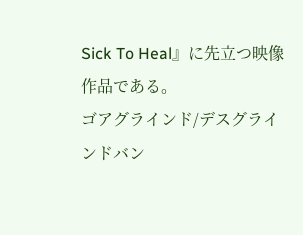Sick To Heal』に先立つ映像作品である。
ゴアグラインド/デスグラインドバン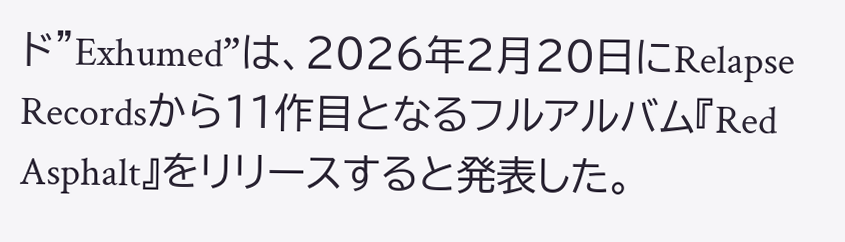ド”Exhumed”は、2026年2月20日にRelapse Recordsから11作目となるフルアルバム『Red Asphalt』をリリースすると発表した。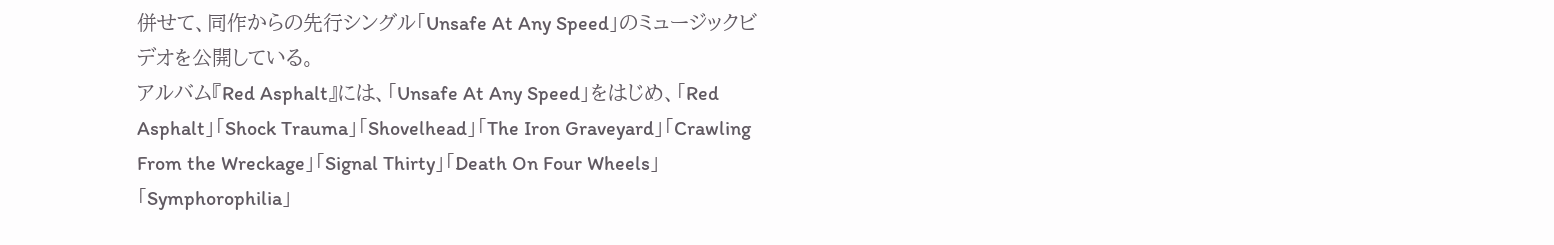併せて、同作からの先行シングル「Unsafe At Any Speed」のミュージックビデオを公開している。
アルバム『Red Asphalt』には、「Unsafe At Any Speed」をはじめ、「Red Asphalt」「Shock Trauma」「Shovelhead」「The Iron Graveyard」「Crawling From the Wreckage」「Signal Thirty」「Death On Four Wheels」「Symphorophilia」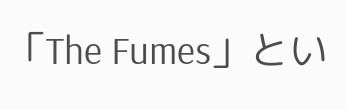「The Fumes」とい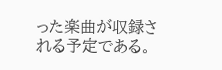った楽曲が収録される予定である。